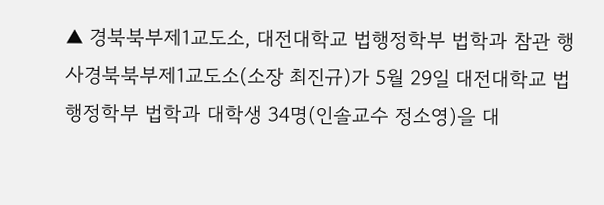▲ 경북북부제1교도소, 대전대학교 법행정학부 법학과 참관 행사경북북부제1교도소(소장 최진규)가 5월 29일 대전대학교 법행정학부 법학과 대학생 34명(인솔교수 정소영)을 대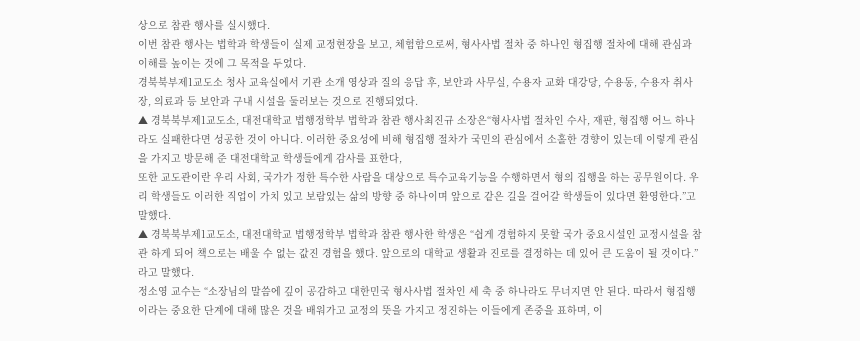상으로 참관 행사를 실시했다.
이번 참관 행사는 법학과 학생들이 실제 교정현장을 보고, 체험함으로써, 형사사법 절차 중 하나인 형집행 절차에 대해 관심과 이해를 높이는 것에 그 목적을 두었다.
경북북부제1교도소 청사 교육실에서 기관 소개 영상과 질의 응답 후, 보안과 사무실, 수용자 교화 대강당, 수용동, 수용자 취사장, 의료과 등 보안과 구내 시설을 둘러보는 것으로 진행되었다.
▲ 경북북부제1교도소, 대전대학교 법행정학부 법학과 참관 행사최진규 소장은“형사사법 절차인 수사, 재판, 형집행 어느 하나라도 실패한다면 성공한 것이 아니다. 이러한 중요성에 비해 형집행 절차가 국민의 관심에서 소홀한 경향이 있는데 이렇게 관심을 가지고 방문해 준 대전대학교 학생들에게 감사를 표한다,
또한 교도관이란 우리 사회, 국가가 정한 특수한 사람을 대상으로 특수교육기능을 수행하면서 형의 집행을 하는 공무원이다. 우리 학생들도 이러한 직업이 가치 있고 보람있는 삶의 방향 중 하나이며 앞으로 같은 길을 걸어갈 학생들이 있다면 환영한다.”고 말했다.
▲ 경북북부제1교도소, 대전대학교 법행정학부 법학과 참관 행사한 학생은 “쉽게 경험하지 못할 국가 중요시설인 교정시설을 참관 하게 되어 책으로는 배울 수 없는 값진 경험을 했다. 앞으로의 대학교 생활과 진로를 결정하는 데 있어 큰 도움이 될 것이다.”라고 말했다.
정소영 교수는 “소장님의 말씀에 깊이 공감하고 대한민국 형사사법 절차인 세 축 중 하나라도 무너지면 안 된다. 따라서 형집행이라는 중요한 단계에 대해 많은 것을 배워가고 교정의 뜻을 가지고 정진하는 이들에게 존중을 표하며, 이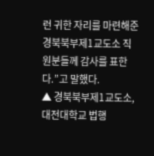런 귀한 자리를 마련해준 경북북부제1교도소 직원분들께 감사를 표한다.”고 말했다.
▲ 경북북부제1교도소, 대전대학교 법행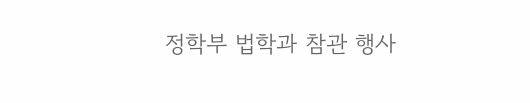정학부 법학과 참관 행사